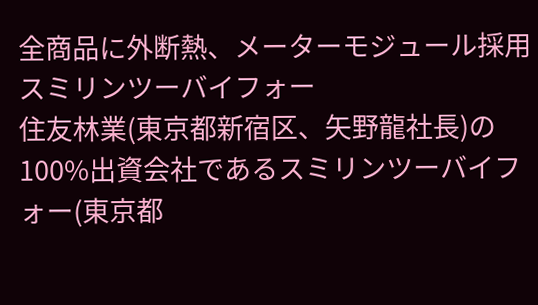全商品に外断熱、メーターモジュール採用 スミリンツーバイフォー
住友林業(東京都新宿区、矢野龍社長)の100%出資会社であるスミリンツーバイフォー(東京都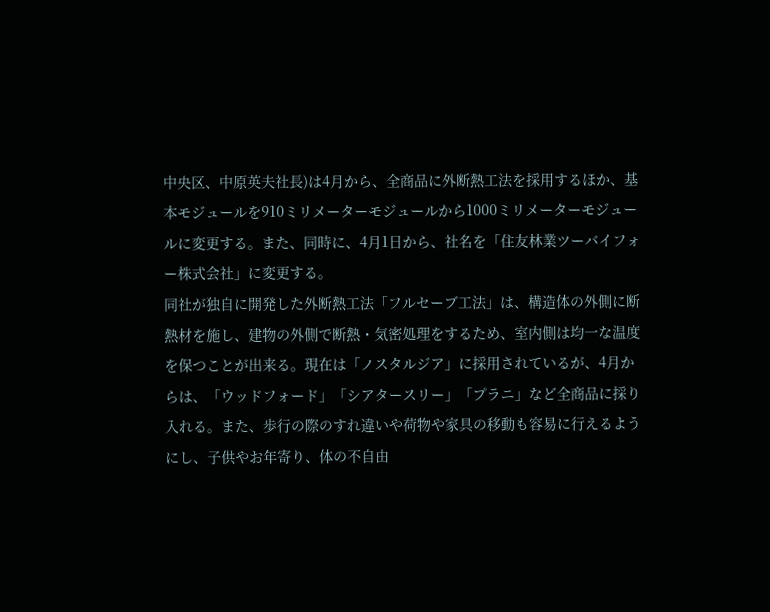中央区、中原英夫社長)は4月から、全商品に外断熱工法を採用するほか、基本モジュールを910ミリメーターモジュールから1000ミリメーターモジュールに変更する。また、同時に、4月1日から、社名を「住友林業ツーバイフォー株式会社」に変更する。
同社が独自に開発した外断熱工法「フルセーブ工法」は、構造体の外側に断熱材を施し、建物の外側で断熱・気密処理をするため、室内側は均一な温度を保つことが出来る。現在は「ノスタルジア」に採用されているが、4月からは、「ウッドフォード」「シアタースリー」「プラニ」など全商品に採り入れる。また、歩行の際のすれ違いや荷物や家具の移動も容易に行えるようにし、子供やお年寄り、体の不自由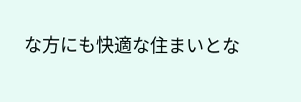な方にも快適な住まいとな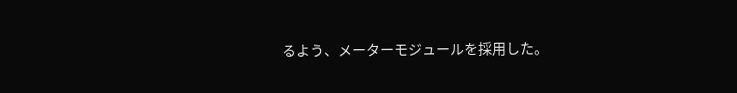るよう、メーターモジュールを採用した。